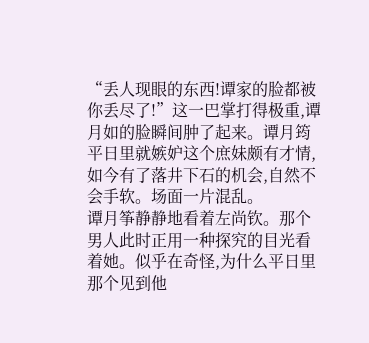“丢人现眼的东西!谭家的脸都被你丢尽了!”这一巴掌打得极重,谭月如的脸瞬间肿了起来。谭月筠平日里就嫉妒这个庶妹颇有才情,如今有了落井下石的机会,自然不会手软。场面一片混乱。
谭月筝静静地看着左尚钦。那个男人此时正用一种探究的目光看着她。似乎在奇怪,为什么平日里那个见到他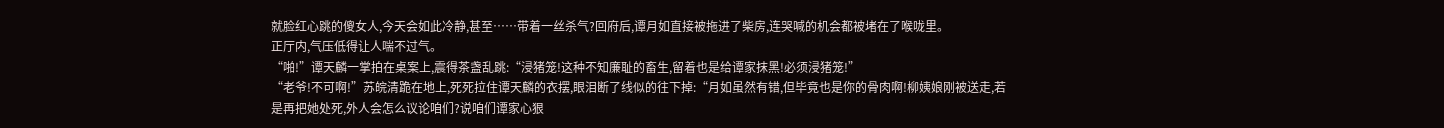就脸红心跳的傻女人,今天会如此冷静,甚至……带着一丝杀气?回府后,谭月如直接被拖进了柴房,连哭喊的机会都被堵在了喉咙里。
正厅内,气压低得让人喘不过气。
“啪!”谭天麟一掌拍在桌案上,震得茶盏乱跳:“浸猪笼!这种不知廉耻的畜生,留着也是给谭家抹黑!必须浸猪笼!”
“老爷!不可啊!”苏皖清跪在地上,死死拉住谭天麟的衣摆,眼泪断了线似的往下掉:“月如虽然有错,但毕竟也是你的骨肉啊!柳姨娘刚被送走,若是再把她处死,外人会怎么议论咱们?说咱们谭家心狠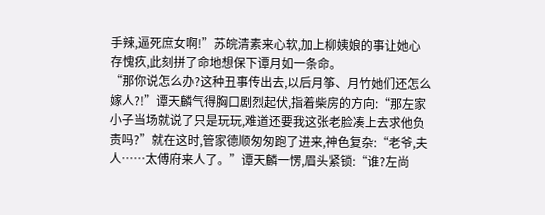手辣,逼死庶女啊!”苏皖清素来心软,加上柳姨娘的事让她心存愧疚,此刻拼了命地想保下谭月如一条命。
“那你说怎么办?这种丑事传出去,以后月筝、月竹她们还怎么嫁人?!”谭天麟气得胸口剧烈起伏,指着柴房的方向:“那左家小子当场就说了只是玩玩,难道还要我这张老脸凑上去求他负责吗?”就在这时,管家德顺匆匆跑了进来,神色复杂:“老爷,夫人……太傅府来人了。”谭天麟一愣,眉头紧锁:“谁?左尚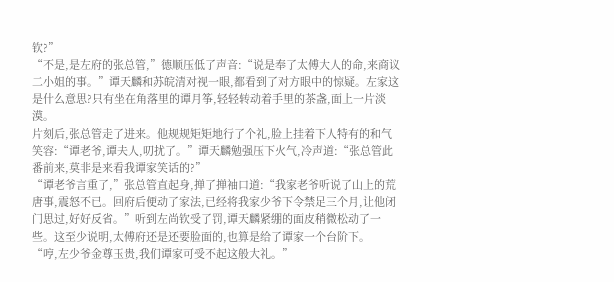钦?”
“不是,是左府的张总管,”德顺压低了声音:“说是奉了太傅大人的命,来商议二小姐的事。”谭天麟和苏皖清对视一眼,都看到了对方眼中的惊疑。左家这是什么意思?只有坐在角落里的谭月筝,轻轻转动着手里的茶盏,面上一片淡漠。
片刻后,张总管走了进来。他规规矩矩地行了个礼,脸上挂着下人特有的和气笑容:“谭老爷,谭夫人,叨扰了。”谭天麟勉强压下火气,冷声道:“张总管此番前来,莫非是来看我谭家笑话的?”
“谭老爷言重了,”张总管直起身,掸了掸袖口道:“我家老爷听说了山上的荒唐事,震怒不已。回府后便动了家法,已经将我家少爷下令禁足三个月,让他闭门思过,好好反省。”听到左尚钦受了罚,谭天麟紧绷的面皮稍微松动了一些。这至少说明,太傅府还是还要脸面的,也算是给了谭家一个台阶下。
“哼,左少爷金尊玉贵,我们谭家可受不起这般大礼。”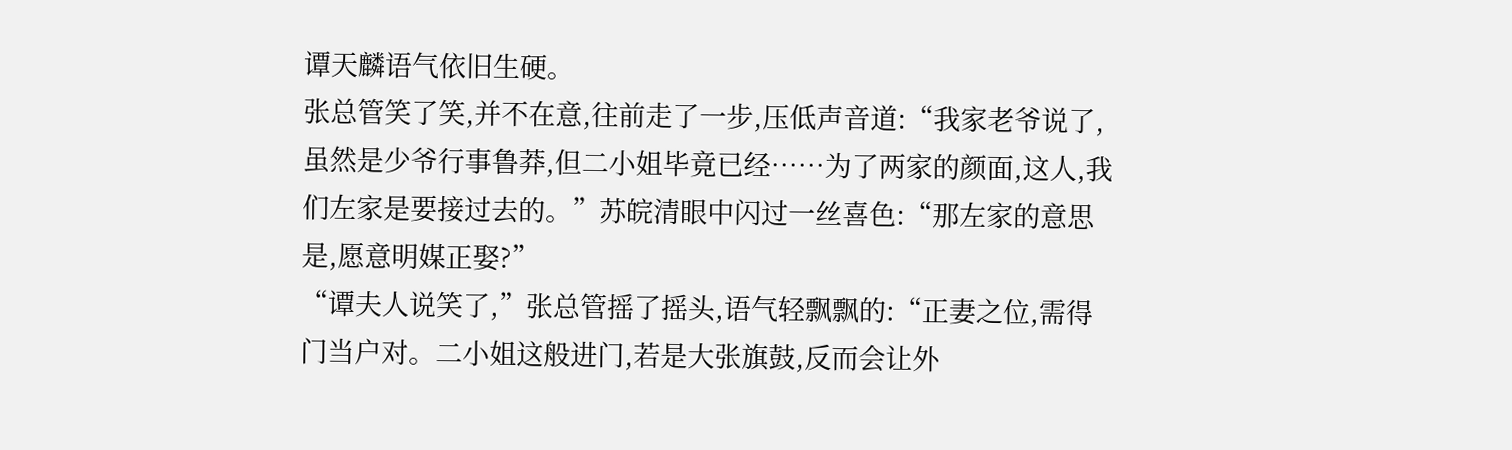谭天麟语气依旧生硬。
张总管笑了笑,并不在意,往前走了一步,压低声音道:“我家老爷说了,虽然是少爷行事鲁莽,但二小姐毕竟已经……为了两家的颜面,这人,我们左家是要接过去的。”苏皖清眼中闪过一丝喜色:“那左家的意思是,愿意明媒正娶?”
“谭夫人说笑了,”张总管摇了摇头,语气轻飘飘的:“正妻之位,需得门当户对。二小姐这般进门,若是大张旗鼓,反而会让外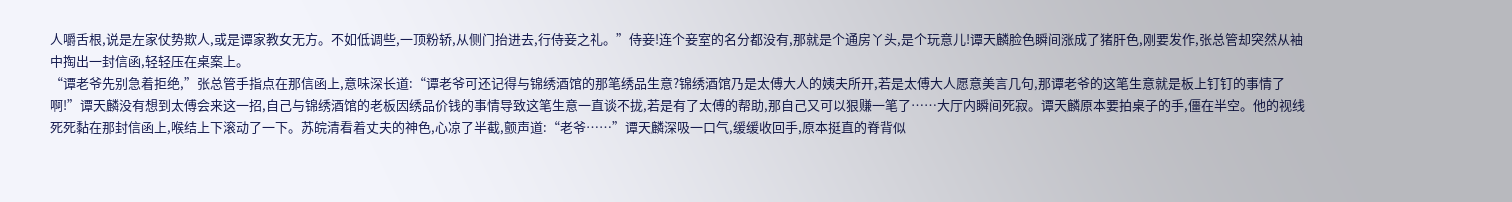人嚼舌根,说是左家仗势欺人,或是谭家教女无方。不如低调些,一顶粉轿,从侧门抬进去,行侍妾之礼。”侍妾!连个妾室的名分都没有,那就是个通房丫头,是个玩意儿!谭天麟脸色瞬间涨成了猪肝色,刚要发作,张总管却突然从袖中掏出一封信函,轻轻压在桌案上。
“谭老爷先别急着拒绝,”张总管手指点在那信函上,意味深长道:“谭老爷可还记得与锦绣酒馆的那笔绣品生意?锦绣酒馆乃是太傅大人的姨夫所开,若是太傅大人愿意美言几句,那谭老爷的这笔生意就是板上钉钉的事情了啊!”谭天麟没有想到太傅会来这一招,自己与锦绣酒馆的老板因绣品价钱的事情导致这笔生意一直谈不拢,若是有了太傅的帮助,那自己又可以狠赚一笔了……大厅内瞬间死寂。谭天麟原本要拍桌子的手,僵在半空。他的视线死死黏在那封信函上,喉结上下滚动了一下。苏皖清看着丈夫的神色,心凉了半截,颤声道:“老爷……”谭天麟深吸一口气,缓缓收回手,原本挺直的脊背似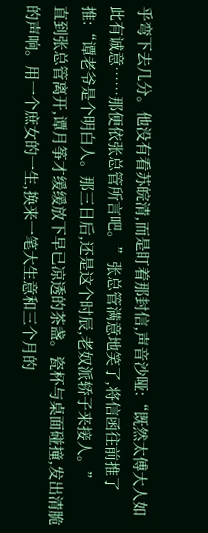乎弯下去几分。他没有看苏皖清,而是盯着那封信,声音沙哑:“既然太傅大人如此有诚意……那便依张总管所言吧。”张总管满意地笑了,将信函往前推了推:“谭老爷是个明白人。那三日后,还是这个时辰,老奴派轿子来接人。”
直到张总管离开,谭月筝才缓缓放下早已凉透的茶盏。瓷杯与桌面碰撞,发出清脆的声响。用一个庶女的一生,换来一笔大生意和三个月的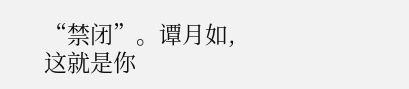“禁闭”。谭月如,这就是你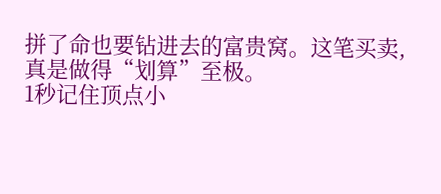拼了命也要钻进去的富贵窝。这笔买卖,真是做得“划算”至极。
1秒记住顶点小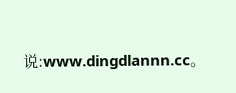说:www.dingdlannn.cc。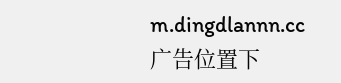m.dingdlannn.cc
广告位置下